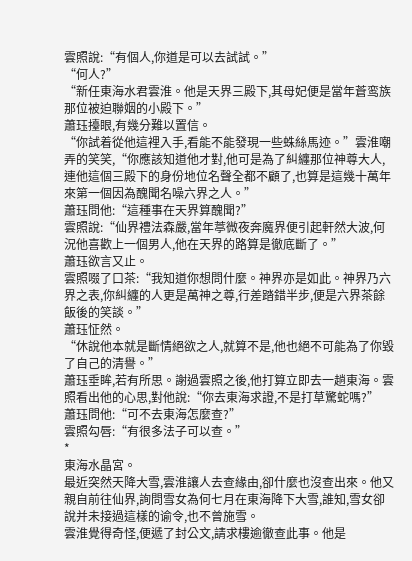雲照說:“有個人,你道是可以去試試。”
“何人?”
“新任東海水君雲淮。他是天界三殿下,其母妃便是當年蒼鸾族那位被迫聯姻的小殿下。”
蕭珏擡眼,有幾分難以置信。
“你試着從他這裡入手,看能不能發現一些蛛絲馬迹。”雲淮嘲弄的笑笑,“你應該知道他才對,他可是為了糾纏那位神尊大人,連他這個三殿下的身份地位名聲全都不顧了,也算是這幾十萬年來第一個因為醜聞名噪六界之人。”
蕭珏問他:“這種事在天界算醜聞?”
雲照說:“仙界禮法森嚴,當年葶微夜奔魔界便引起軒然大波,何況他喜歡上一個男人,他在天界的路算是徹底斷了。”
蕭珏欲言又止。
雲照啜了口茶:“我知道你想問什麼。神界亦是如此。神界乃六界之表,你糾纏的人更是萬神之尊,行差踏錯半步,便是六界茶餘飯後的笑談。”
蕭珏怔然。
“休說他本就是斷情絕欲之人,就算不是,他也絕不可能為了你毀了自己的清譽。”
蕭珏垂眸,若有所思。謝過雲照之後,他打算立即去一趟東海。雲照看出他的心思,對他說:“你去東海求證,不是打草驚蛇嗎?”
蕭珏問他:“可不去東海怎麼查?”
雲照勾唇:“有很多法子可以查。”
*
東海水晶宮。
最近突然天降大雪,雲淮讓人去查緣由,卻什麼也沒查出來。他又親自前往仙界,詢問雪女為何七月在東海降下大雪,誰知,雪女卻說并未接過這樣的谕令,也不曾施雪。
雲淮覺得奇怪,便遞了封公文,請求樓逾徹查此事。他是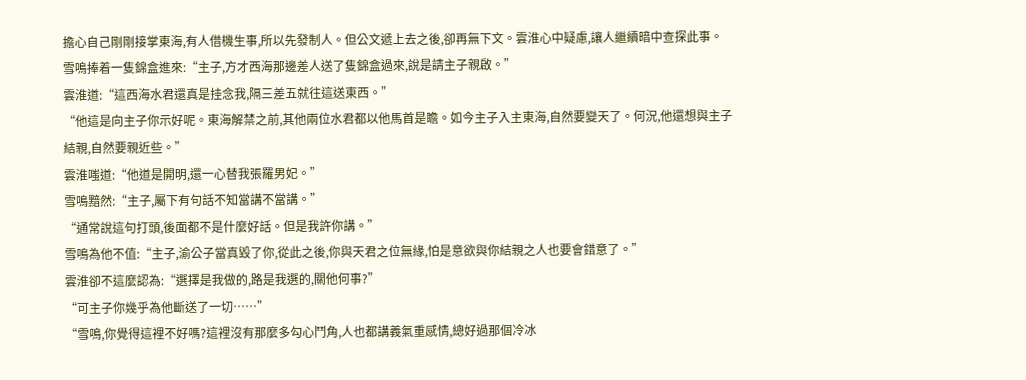擔心自己剛剛接掌東海,有人借機生事,所以先發制人。但公文遞上去之後,卻再無下文。雲淮心中疑慮,讓人繼續暗中查探此事。
雪鳴捧着一隻錦盒進來:“主子,方才西海那邊差人送了隻錦盒過來,說是請主子親啟。”
雲淮道:“這西海水君還真是挂念我,隔三差五就往這送東西。”
“他這是向主子你示好呢。東海解禁之前,其他兩位水君都以他馬首是瞻。如今主子入主東海,自然要變天了。何況,他還想與主子結親,自然要親近些。”
雲淮嗤道:“他道是開明,還一心替我張羅男妃。”
雪鳴黯然:“主子,屬下有句話不知當講不當講。”
“通常說這句打頭,後面都不是什麼好話。但是我許你講。”
雪鳴為他不值:“主子,渝公子當真毀了你,從此之後,你與天君之位無緣,怕是意欲與你結親之人也要會錯意了。”
雲淮卻不這麼認為:“選擇是我做的,路是我選的,關他何事?”
“可主子你幾乎為他斷送了一切……”
“雪鳴,你覺得這裡不好嗎?這裡沒有那麼多勾心鬥角,人也都講義氣重感情,總好過那個冷冰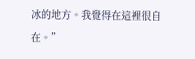冰的地方。我覺得在這裡很自在。”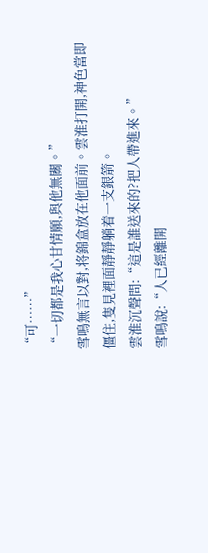“可……”
“一切都是我心甘情願,與他無關。”
雪鳴無言以對,将錦盒放在他面前。雲淮打開,神色當即僵住,隻見裡面靜靜躺着一支銀箭。
雲淮沉聲問:“這是誰送來的?把人帶進來。”
雪鳴說:“人已經離開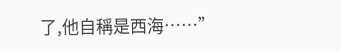了,他自稱是西海……”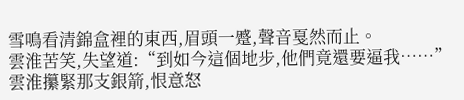雪鳴看清錦盒裡的東西,眉頭一蹙,聲音戛然而止。
雲淮苦笑,失望道:“到如今這個地步,他們竟還要逼我……”
雲淮攥緊那支銀箭,恨意怒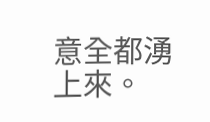意全都湧上來。